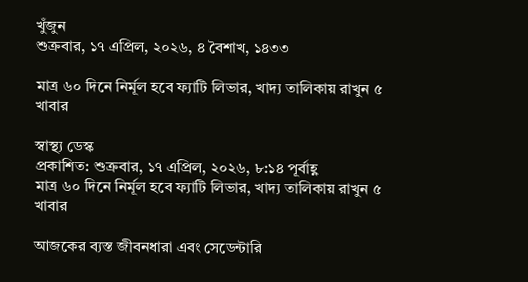খুঁজুন
শুক্রবার, ১৭ এপ্রিল, ২০২৬, ৪ বৈশাখ, ১৪৩৩

মাত্র ৬০ দিনে নির্মূল হবে ফ্যাটি লিভার, খাদ্য তালিকায় রাখুন ৫ খাবার

স্বাস্থ্য ডেস্ক
প্রকাশিত: শুক্রবার, ১৭ এপ্রিল, ২০২৬, ৮:১৪ পূর্বাহ্ণ
মাত্র ৬০ দিনে নির্মূল হবে ফ্যাটি লিভার, খাদ্য তালিকায় রাখুন ৫ খাবার

আজকের ব্যস্ত জীবনধারা এবং সেডেন্টারি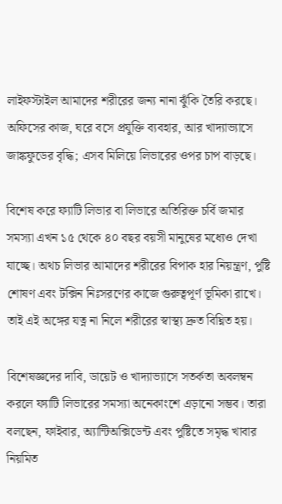লাইফস্টাইল আমাদের শরীরের জন্য নানা ঝুঁকি তৈরি করছে। অফিসের কাজ, ঘরে বসে প্রযুক্তি ব্যবহার, আর খাদ্যাভ্যাসে জাঙ্কফুডের বৃদ্ধি; এসব মিলিয়ে লিভারের ওপর চাপ বাড়ছে।

বিশেষ করে ফ্যাটি লিভার বা লিভারে অতিরিক্ত চর্বি জমার সমস্যা এখন ১৫ থেকে ৪০ বছর বয়সী মানুষের মধ্যেও দেখা যাচ্ছে। অথচ লিভার আমাদের শরীরের বিপাক হার নিয়ন্ত্রণ, পুষ্টি শোষণ এবং টক্সিন নিঃসরণের কাজে গুরুত্বপূর্ণ ভূমিকা রাখে। তাই এই অঙ্গের যত্ন না নিলে শরীরের স্বাস্থ্য দ্রুত বিঘ্নিত হয়।

বিশেষজ্ঞদের দাবি, ডায়েট ও খাদ্যাভ্যাসে সতর্কতা অবলম্বন করলে ফ্যাটি লিভারের সমস্যা অনেকাংশে এড়ানো সম্ভব। তারা বলছেন, ফাইবার, অ্যান্টিঅক্সিডেন্ট এবং পুষ্টিতে সমৃদ্ধ খাবার নিয়মিত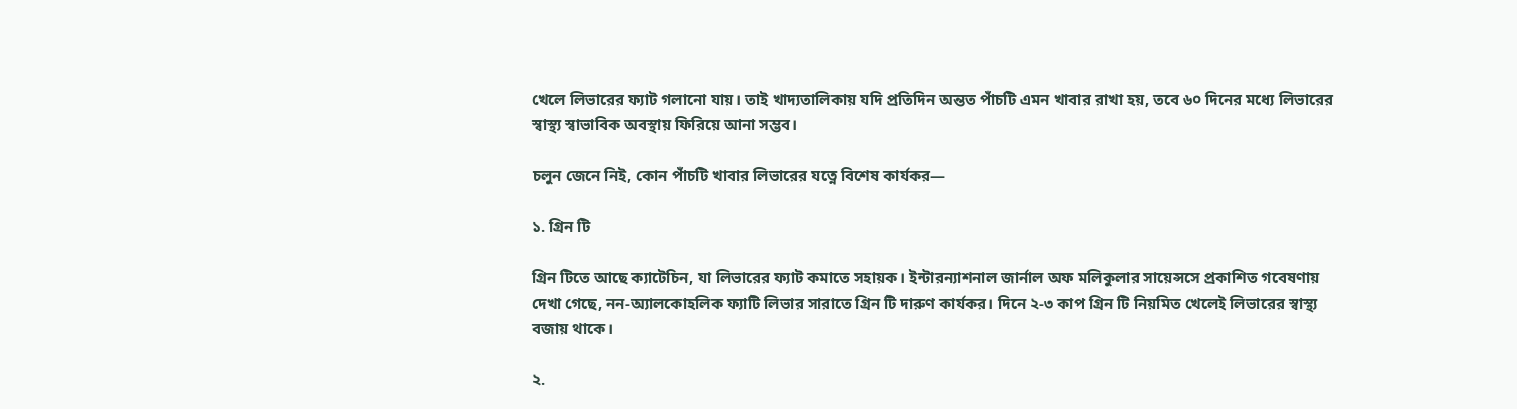খেলে লিভারের ফ্যাট গলানো যায়। তাই খাদ্যতালিকায় যদি প্রতিদিন অন্তত পাঁচটি এমন খাবার রাখা হয়, তবে ৬০ দিনের মধ্যে লিভারের স্বাস্থ্য স্বাভাবিক অবস্থায় ফিরিয়ে আনা সম্ভব।

চলুন জেনে নিই, কোন পাঁচটি খাবার লিভারের যত্নে বিশেষ কার্যকর—

১. গ্রিন টি

গ্রিন টিতে আছে ক্যাটেচিন, যা লিভারের ফ্যাট কমাতে সহায়ক। ইন্টারন্যাশনাল জার্নাল অফ মলিকুলার সায়েন্সসে প্রকাশিত গবেষণায় দেখা গেছে, নন-অ্যালকোহলিক ফ্যাটি লিভার সারাতে গ্রিন টি দারুণ কার্যকর। দিনে ২-৩ কাপ গ্রিন টি নিয়মিত খেলেই লিভারের স্বাস্থ্য বজায় থাকে।

২.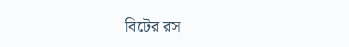বিটের রস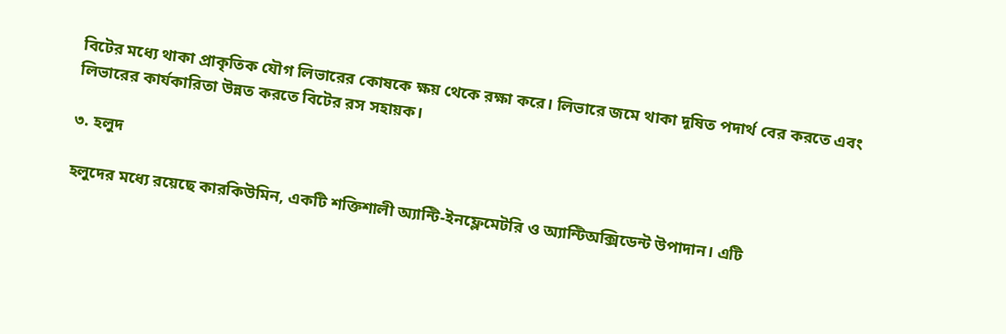বিটের মধ্যে থাকা প্রাকৃতিক যৌগ লিভারের কোষকে ক্ষয় থেকে রক্ষা করে। লিভারে জমে থাকা দূষিত পদার্থ বের করতে এবং লিভারের কার্যকারিতা উন্নত করতে বিটের রস সহায়ক।

৩. হলুদ

হলুদের মধ্যে রয়েছে কারকিউমিন, একটি শক্তিশালী অ্যান্টি-ইনফ্লেমেটরি ও অ্যান্টিঅক্সিডেন্ট উপাদান। এটি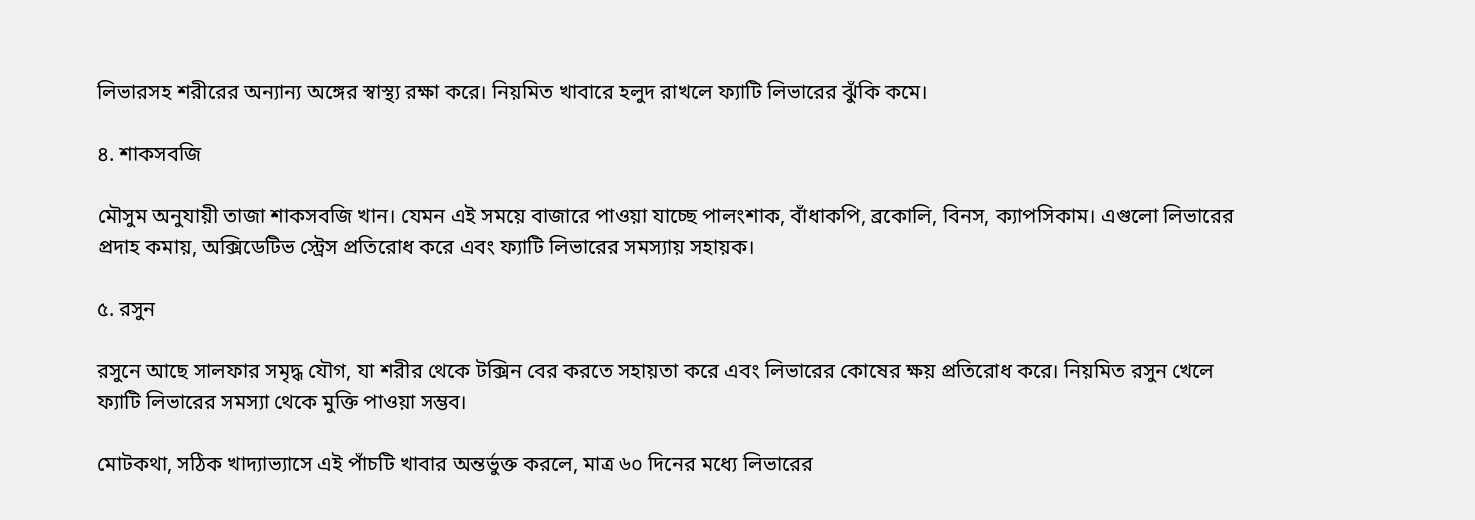লিভারসহ শরীরের অন্যান্য অঙ্গের স্বাস্থ্য রক্ষা করে। নিয়মিত খাবারে হলুদ রাখলে ফ্যাটি লিভারের ঝুঁকি কমে।

৪. শাকসবজি

মৌসুম অনুযায়ী তাজা শাকসবজি খান। যেমন এই সময়ে বাজারে পাওয়া যাচ্ছে পালংশাক, বাঁধাকপি, ব্রকোলি, বিনস, ক্যাপসিকাম। এগুলো লিভারের প্রদাহ কমায়, অক্সিডেটিভ স্ট্রেস প্রতিরোধ করে এবং ফ্যাটি লিভারের সমস্যায় সহায়ক।

৫. রসুন

রসুনে আছে সালফার সমৃদ্ধ যৌগ, যা শরীর থেকে টক্সিন বের করতে সহায়তা করে এবং লিভারের কোষের ক্ষয় প্রতিরোধ করে। নিয়মিত রসুন খেলে ফ্যাটি লিভারের সমস্যা থেকে মুক্তি পাওয়া সম্ভব।

মোটকথা, সঠিক খাদ্যাভ্যাসে এই পাঁচটি খাবার অন্তর্ভুক্ত করলে, মাত্র ৬০ দিনের মধ্যে লিভারের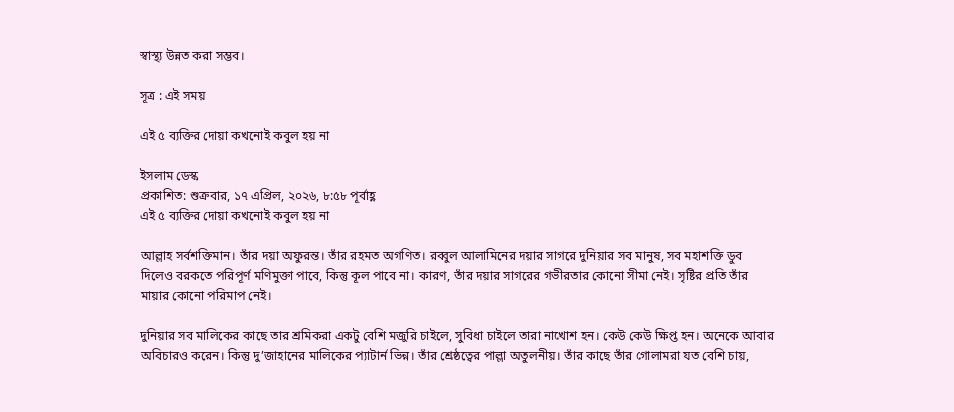স্বাস্থ্য উন্নত করা সম্ভব।

সূত্র : এই সময়

এই ৫ ব্যক্তির দোয়া কখনোই কবুল হয় না

ইসলাম ডেস্ক
প্রকাশিত: শুক্রবার, ১৭ এপ্রিল, ২০২৬, ৮:৫৮ পূর্বাহ্ণ
এই ৫ ব্যক্তির দোয়া কখনোই কবুল হয় না

আল্লাহ সর্বশক্তিমান। তাঁর দয়া অফুরন্ত। তাঁর রহমত অগণিত। রব্বুল আলামিনের দয়ার সাগরে দুনিয়ার সব মানুষ, সব মহাশক্তি ডুব দিলেও বরকতে পরিপূর্ণ মণিমুক্তা পাবে, কিন্তু কূল পাবে না। কারণ, তাঁর দয়ার সাগরের গভীরতার কোনো সীমা নেই। সৃষ্টির প্রতি তাঁর মায়ার কোনো পরিমাপ নেই।

দুনিয়ার সব মালিকের কাছে তার শ্রমিকরা একটু বেশি মজুরি চাইলে, সুবিধা চাইলে তারা নাখোশ হন। কেউ কেউ ক্ষিপ্ত হন। অনেকে আবার অবিচারও করেন। কিন্তু দু’জাহানের মালিকের প্যাটার্ন ভিন্ন। তাঁর শ্রেষ্ঠত্বের পাল্লা অতুলনীয়। তাঁর কাছে তাঁর গোলামরা যত বেশি চায়,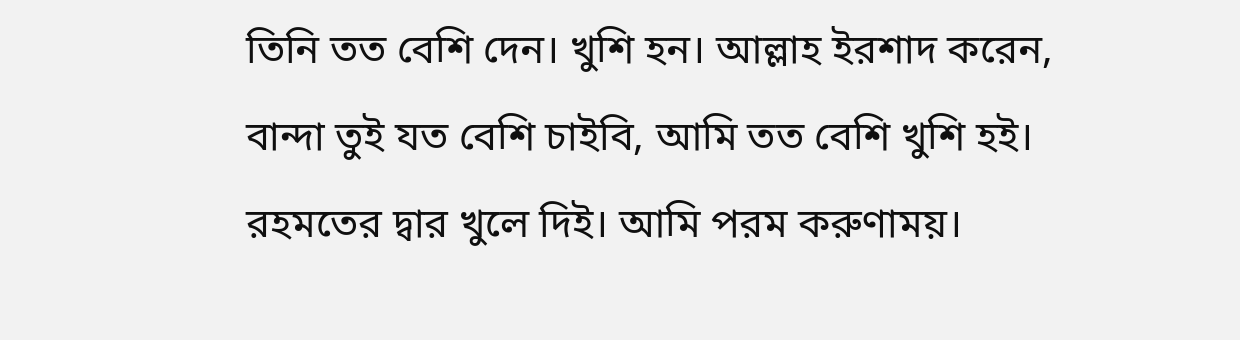তিনি তত বেশি দেন। খুশি হন। আল্লাহ ইরশাদ করেন, বান্দা তুই যত বেশি চাইবি, আমি তত বেশি খুশি হই। রহমতের দ্বার খুলে দিই। আমি পরম করুণাময়।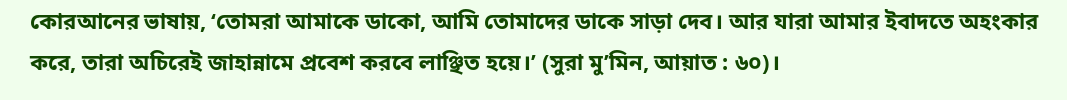কোরআনের ভাষায়, ‘তোমরা আমাকে ডাকো, আমি তোমাদের ডাকে সাড়া দেব। আর যারা আমার ইবাদতে অহংকার করে, তারা অচিরেই জাহান্নামে প্রবেশ করবে লাঞ্ছিত হয়ে।’ (সুরা মু’মিন, আয়াত : ৬০)।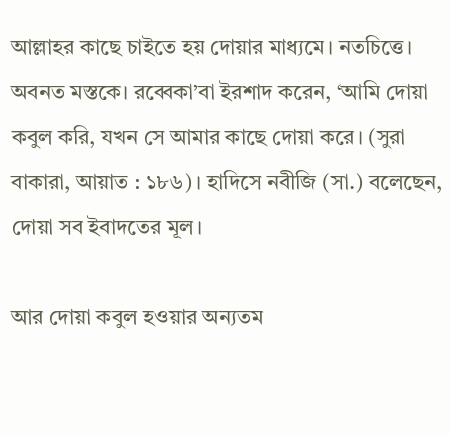আল্লাহর কাছে চাইতে হয় দোয়ার মাধ্যমে। নতচিত্তে। অবনত মস্তকে। রব্বেকা’বা ইরশাদ করেন, ‘আমি দোয়া কবুল করি, যখন সে আমার কাছে দোয়া করে। (সুরা বাকারা, আয়াত : ১৮৬)। হাদিসে নবীজি (সা.) বলেছেন, দোয়া সব ইবাদতের মূল।

আর দোয়া কবুল হওয়ার অন্যতম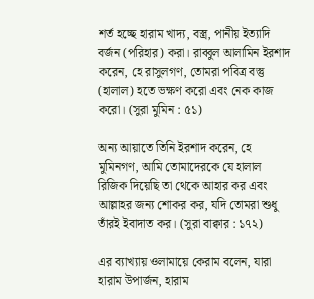শর্ত হচ্ছে হারাম খাদ্য, বস্ত্র, পানীয় ইত্যাদি বর্জন (পরিহার) করা। রাব্বুল আলামিন ইরশাদ করেন, হে রাসুলগণ, তোমরা পবিত্র বস্তু (হালাল) হতে ভক্ষণ করো এবং নেক কাজ করো। (সুরা মুমিন : ৫১)

অন্য আয়াতে তিনি ইরশাদ করেন, হে মুমিনগণ, আমি তোমাদেরকে যে হালাল রিজিক দিয়েছি তা থেকে আহার কর এবং আল্লাহর জন্য শোকর কর, যদি তোমরা শুধু তাঁরই ইবাদাত কর। (সুরা বাক্বার : ১৭২)

এর ব্যাখ্যায় ওলামায়ে কেরাম বলেন, যারা হারাম উপার্জন, হারাম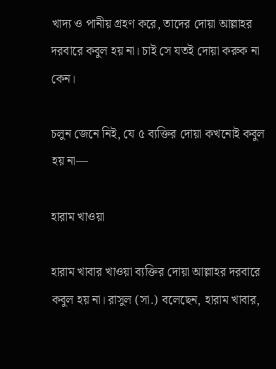খাদ্য ও পানীয় গ্রহণ করে, তাদের দোয়া আল্লাহর দরবারে কবুল হয় না। চাই সে যতই দোয়া করুক না কেন।

চলুন জেনে নিই, যে ৫ ব্যক্তির দোয়া কখনোই কবুল হয় না—

হারাম খাওয়া

হারাম খাবার খাওয়া ব্যক্তির দোয়া আল্লাহর দরবারে কবুল হয় না। রাসুল (সা.) বলেছেন, হারাম খাবার,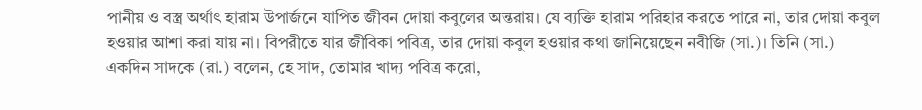পানীয় ও বস্ত্র অর্থাৎ হারাম উপার্জনে যাপিত জীবন দোয়া কবুলের অন্তরায়। যে ব্যক্তি হারাম পরিহার করতে পারে না, তার দোয়া কবুল হওয়ার আশা করা যায় না। বিপরীতে যার জীবিকা পবিত্র, তার দোয়া কবুল হওয়ার কথা জানিয়েছেন নবীজি (সা.)। তিনি (সা.) একদিন সাদকে (রা.) বলেন, হে সাদ, তোমার খাদ্য পবিত্র করো,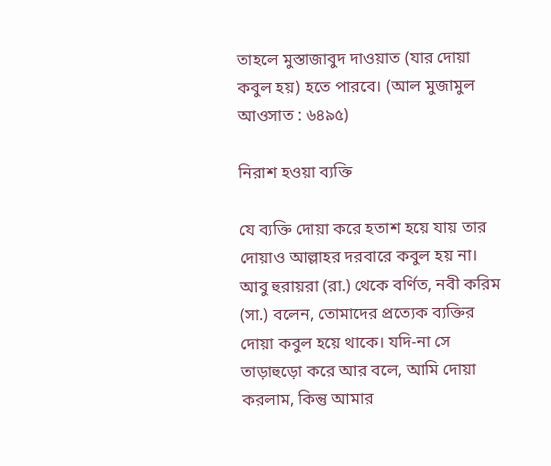তাহলে মুস্তাজাবুদ দাওয়াত (যার দোয়া কবুল হয়) হতে পারবে। (আল মুজামুল আওসাত : ৬৪৯৫)

নিরাশ হওয়া ব্যক্তি

যে ব্যক্তি দোয়া করে হতাশ হয়ে যায় তার দোয়াও আল্লাহর দরবারে কবুল হয় না। আবু হুরায়রা (রা.) থেকে বর্ণিত, নবী করিম (সা.) বলেন, তোমাদের প্রত্যেক ব্যক্তির দোয়া কবুল হয়ে থাকে। যদি-না সে তাড়াহুড়ো করে আর বলে, আমি দোয়া করলাম, কিন্তু আমার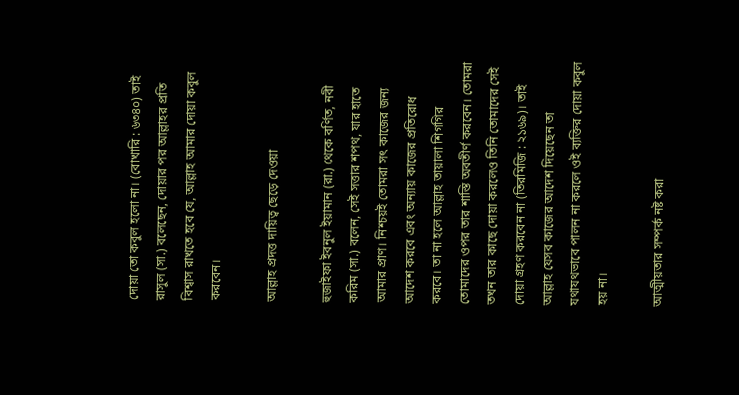দোয়া তো কবুল হলো না। (বোখারি : ৬৩৪০) তাই রাসুল (সা.) বলেছেন, দোয়ার পর আল্লাহর প্রতি বিশ্বাস রাখতে হবে যে, আল্লাহ আমার দোয়া কবুল করবেন।

আল্লাহ প্রদত্ত দায়িত্ব ছেড়ে দেওয়া

হুজাইফা ইবনুল ইয়ামান (রা.) থেকে বর্ণিত, নবী করিম (সা.) বলেন, সেই সত্তার শপথ, যার হাতে আমার প্রাণ। নিশ্চয়ই তোমরা সৎ কাজের জন্য আদেশ করবে এবং অন্যায় কাজের প্রতিরোধ করবে। তা না হলে আল্লাহ তায়ালা শিগগির তোমাদের ওপর তার শাস্তি অবতীর্ণ করবেন। তোমরা তখন তার কাছে দোয়া করলেও তিনি তোমাদের সেই দোয়া গ্রহণ করবেন না (তিরমিজি : ২১৬৯)। তাই আল্লাহ যেসব কাজের আদেশ দিয়েছেন তা যথাযথভাবে পালন না করলে ওই ব্যক্তির দোয়া কবুল হয় না।

আত্মীয়তার সম্পর্ক নষ্ট করা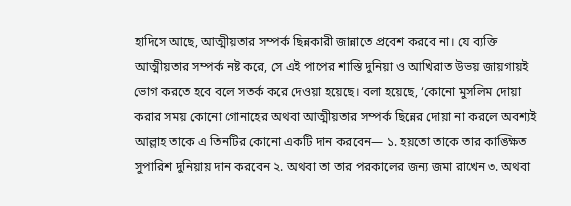হাদিসে আছে, আত্মীয়তার সম্পর্ক ছিন্নকারী জান্নাতে প্রবেশ করবে না। যে ব্যক্তি আত্মীয়তার সম্পর্ক নষ্ট করে, সে এই পাপের শাস্তি দুনিয়া ও আখিরাত উভয় জায়গায়ই ভোগ করতে হবে বলে সতর্ক করে দেওয়া হয়েছে। বলা হয়েছে, ‘কোনো মুসলিম দোয়া করার সময় কোনো গোনাহের অথবা আত্মীয়তার সম্পর্ক ছিন্নের দোয়া না করলে অবশ্যই আল্লাহ তাকে এ তিনটির কোনো একটি দান করবেন— ১. হয়তো তাকে তার কাঙ্ক্ষিত সুপারিশ দুনিয়ায় দান করবেন ২. অথবা তা তার পরকালের জন্য জমা রাখেন ৩. অথবা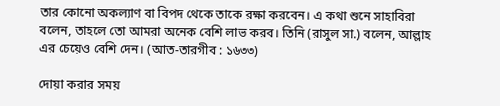তার কোনো অকল্যাণ বা বিপদ থেকে তাকে রক্ষা করবেন। এ কথা শুনে সাহাবিরা বলেন, তাহলে তো আমরা অনেক বেশি লাভ করব। তিনি (রাসুল সা.) বলেন, আল্লাহ এর চেয়েও বেশি দেন। (আত-তারগীব : ১৬৩৩)

দোয়া করার সময়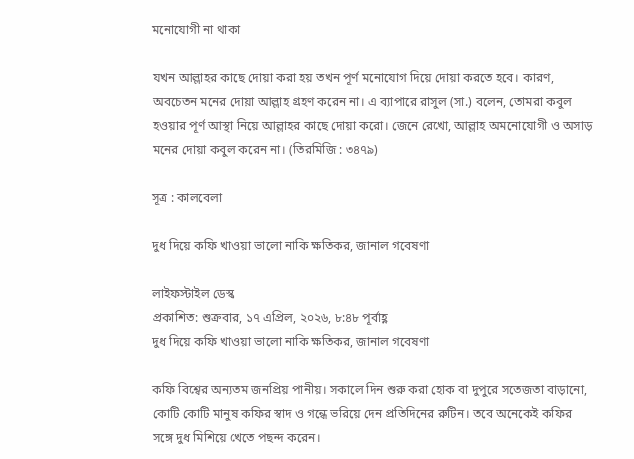মনোযোগী না থাকা

যখন আল্লাহর কাছে দোয়া করা হয় তখন পূর্ণ মনোযোগ দিয়ে দোয়া করতে হবে। কারণ, অবচেতন মনের দোয়া আল্লাহ গ্রহণ করেন না। এ ব্যাপারে রাসুল (সা.) বলেন, তোমরা কবুল হওয়ার পূর্ণ আস্থা নিয়ে আল্লাহর কাছে দোয়া করো। জেনে রেখো, আল্লাহ অমনোযোগী ও অসাড় মনের দোয়া কবুল করেন না। (তিরমিজি : ৩৪৭৯)

সূত্র : কালবেলা

দুধ দিয়ে কফি খাওয়া ভালো নাকি ক্ষতিকর, জানাল গবেষণা

লাইফস্টাইল ডেস্ক
প্রকাশিত: শুক্রবার, ১৭ এপ্রিল, ২০২৬, ৮:৪৮ পূর্বাহ্ণ
দুধ দিয়ে কফি খাওয়া ভালো নাকি ক্ষতিকর, জানাল গবেষণা

কফি বিশ্বের অন্যতম জনপ্রিয় পানীয়। সকালে দিন শুরু করা হোক বা দুপুরে সতেজতা বাড়ানো, কোটি কোটি মানুষ কফির স্বাদ ও গন্ধে ভরিয়ে দেন প্রতিদিনের রুটিন। তবে অনেকেই কফির সঙ্গে দুধ মিশিয়ে খেতে পছন্দ করেন।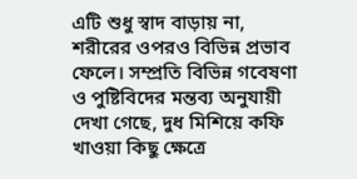এটি শুধু স্বাদ বাড়ায় না, শরীরের ওপরও বিভিন্ন প্রভাব ফেলে। সম্প্রতি বিভিন্ন গবেষণা ও পুষ্টিবিদের মন্তব্য অনুযায়ী দেখা গেছে, দুধ মিশিয়ে কফি খাওয়া কিছু ক্ষেত্রে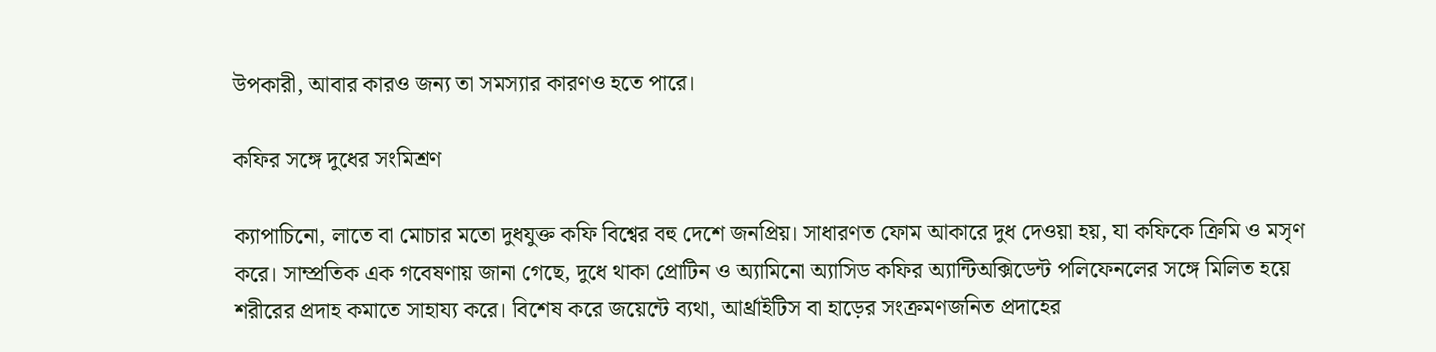উপকারী, আবার কারও জন্য তা সমস্যার কারণও হতে পারে।

কফির সঙ্গে দুধের সংমিশ্রণ

ক্যাপাচিনো, লাতে বা মোচার মতো দুধযুক্ত কফি বিশ্বের বহু দেশে জনপ্রিয়। সাধারণত ফোম আকারে দুধ দেওয়া হয়, যা কফিকে ক্রিমি ও মসৃণ করে। সাম্প্রতিক এক গবেষণায় জানা গেছে, দুধে থাকা প্রোটিন ও অ্যামিনো অ্যাসিড কফির অ্যান্টিঅক্সিডেন্ট পলিফেনলের সঙ্গে মিলিত হয়ে শরীরের প্রদাহ কমাতে সাহায্য করে। বিশেষ করে জয়েন্টে ব্যথা, আর্থ্রাইটিস বা হাড়ের সংক্রমণজনিত প্রদাহের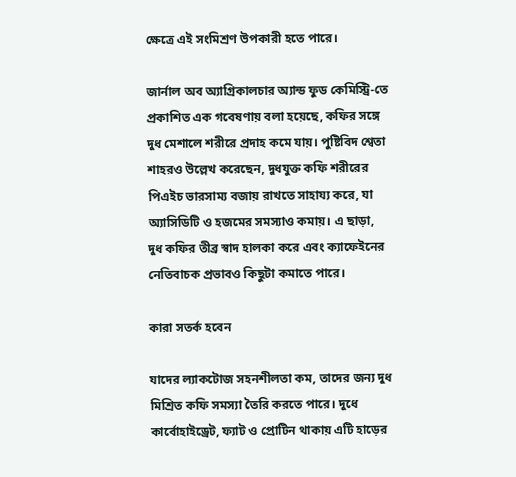ক্ষেত্রে এই সংমিশ্রণ উপকারী হতে পারে।

জার্নাল অব অ্যাগ্রিকালচার অ্যান্ড ফুড কেমিস্ট্রি-তে প্রকাশিত এক গবেষণায় বলা হয়েছে, কফির সঙ্গে দুধ মেশালে শরীরে প্রদাহ কমে যায়। পুষ্টিবিদ শ্বেতা শাহরও উল্লেখ করেছেন, দুধযুক্ত কফি শরীরের পিএইচ ভারসাম্য বজায় রাখতে সাহায্য করে, যা অ্যাসিডিটি ও হজমের সমস্যাও কমায়। এ ছাড়া, দুধ কফির তীব্র স্বাদ হালকা করে এবং ক্যাফেইনের নেতিবাচক প্রভাবও কিছুটা কমাতে পারে।

কারা সতর্ক হবেন

যাদের ল্যাকটোজ সহনশীলতা কম, তাদের জন্য দুধ মিশ্রিত কফি সমস্যা তৈরি করতে পারে। দুধে কার্বোহাইড্রেট, ফ্যাট ও প্রোটিন থাকায় এটি হাড়ের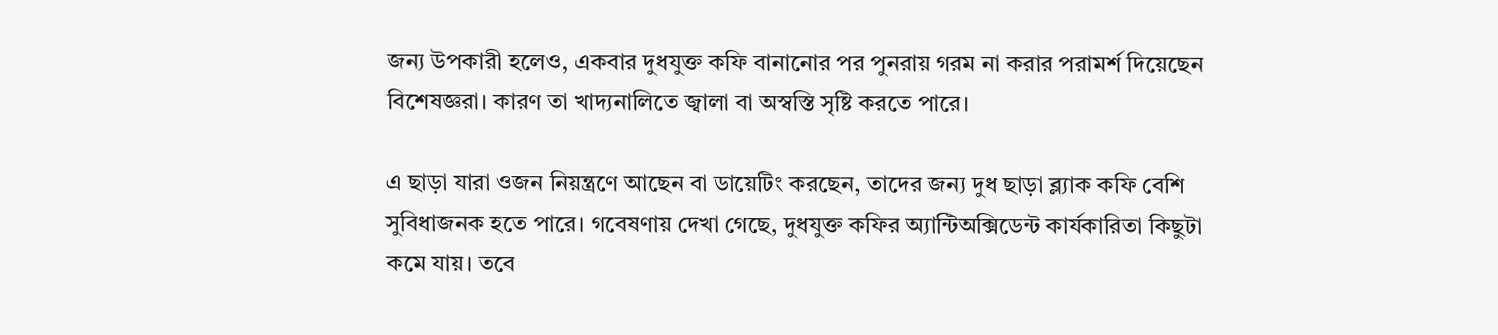জন্য উপকারী হলেও, একবার দুধযুক্ত কফি বানানোর পর পুনরায় গরম না করার পরামর্শ দিয়েছেন বিশেষজ্ঞরা। কারণ তা খাদ্যনালিতে জ্বালা বা অস্বস্তি সৃষ্টি করতে পারে।

এ ছাড়া যারা ওজন নিয়ন্ত্রণে আছেন বা ডায়েটিং করছেন, তাদের জন্য দুধ ছাড়া ব্ল্যাক কফি বেশি সুবিধাজনক হতে পারে। গবেষণায় দেখা গেছে, দুধযুক্ত কফির অ্যান্টিঅক্সিডেন্ট কার্যকারিতা কিছুটা কমে যায়। তবে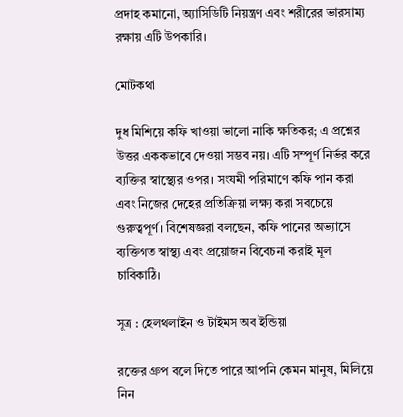প্রদাহ কমানো, অ্যাসিডিটি নিয়ন্ত্রণ এবং শরীরের ভারসাম্য রক্ষায় এটি উপকারি।

মোটকথা

দুধ মিশিয়ে কফি খাওয়া ভালো নাকি ক্ষতিকর; এ প্রশ্নের উত্তর এককভাবে দেওয়া সম্ভব নয়। এটি সম্পূর্ণ নির্ভর করে ব্যক্তির স্বাস্থ্যের ওপর। সংযমী পরিমাণে কফি পান করা এবং নিজের দেহের প্রতিক্রিয়া লক্ষ্য করা সবচেয়ে গুরুত্বপূর্ণ। বিশেষজ্ঞরা বলছেন, কফি পানের অভ্যাসে ব্যক্তিগত স্বাস্থ্য এবং প্রয়োজন বিবেচনা করাই মূল চাবিকাঠি।

সূত্র : হেলথলাইন ও টাইমস অব ইন্ডিয়া

রক্তের গ্রুপ বলে দিতে পারে আপনি কেমন মানুষ, মিলিয়ে নিন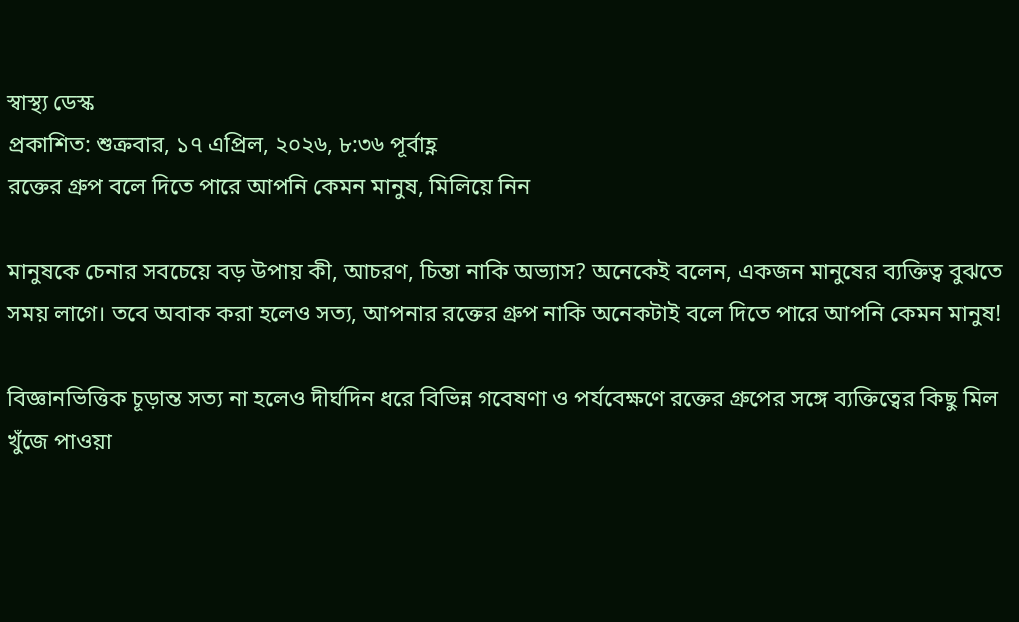স্বাস্থ্য ডেস্ক
প্রকাশিত: শুক্রবার, ১৭ এপ্রিল, ২০২৬, ৮:৩৬ পূর্বাহ্ণ
রক্তের গ্রুপ বলে দিতে পারে আপনি কেমন মানুষ, মিলিয়ে নিন

মানুষকে চেনার সবচেয়ে বড় উপায় কী, আচরণ, চিন্তা নাকি অভ্যাস? অনেকেই বলেন, একজন মানুষের ব্যক্তিত্ব বুঝতে সময় লাগে। তবে অবাক করা হলেও সত্য, আপনার রক্তের গ্রুপ নাকি অনেকটাই বলে দিতে পারে আপনি কেমন মানুষ!

বিজ্ঞানভিত্তিক চূড়ান্ত সত্য না হলেও দীর্ঘদিন ধরে বিভিন্ন গবেষণা ও পর্যবেক্ষণে রক্তের গ্রুপের সঙ্গে ব্যক্তিত্বের কিছু মিল খুঁজে পাওয়া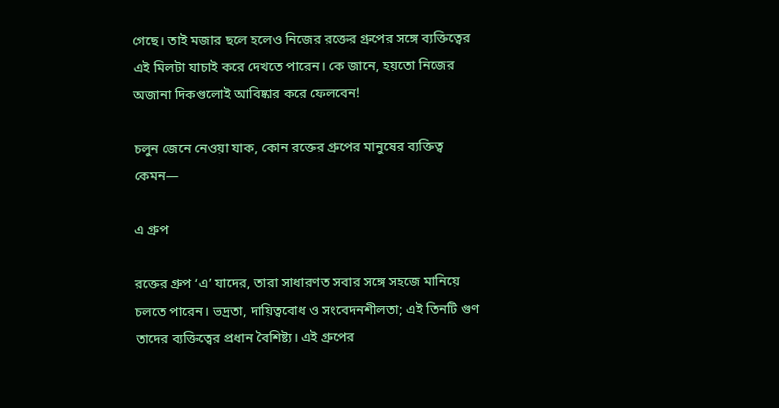গেছে। তাই মজার ছলে হলেও নিজের রক্তের গ্রুপের সঙ্গে ব্যক্তিত্বের এই মিলটা যাচাই করে দেখতে পারেন। কে জানে, হয়তো নিজের অজানা দিকগুলোই আবিষ্কার করে ফেলবেন!

চলুন জেনে নেওয়া যাক, কোন রক্তের গ্রুপের মানুষের ব্যক্তিত্ব কেমন—

এ গ্রুপ

রক্তের গ্রুপ ‘এ’ যাদের, তারা সাধারণত সবার সঙ্গে সহজে মানিয়ে চলতে পারেন। ভদ্রতা, দায়িত্ববোধ ও সংবেদনশীলতা; এই তিনটি গুণ তাদের ব্যক্তিত্বের প্রধান বৈশিষ্ট্য। এই গ্রুপের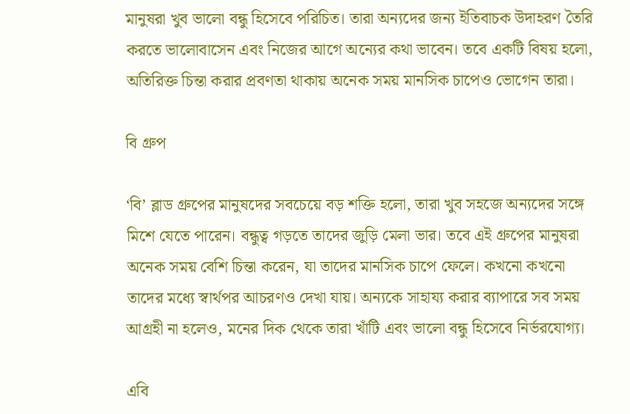মানুষরা খুব ভালো বন্ধু হিসেবে পরিচিত। তারা অন্যদের জন্য ইতিবাচক উদাহরণ তৈরি করতে ভালোবাসেন এবং নিজের আগে অন্যের কথা ভাবেন। তবে একটি বিষয় হলো, অতিরিক্ত চিন্তা করার প্রবণতা থাকায় অনেক সময় মানসিক চাপেও ভোগেন তারা।

বি গ্রুপ

‘বি’ ব্লাড গ্রুপের মানুষদের সবচেয়ে বড় শক্তি হলো, তারা খুব সহজে অন্যদের সঙ্গে মিশে যেতে পারেন। বন্ধুত্ব গড়তে তাদের জুড়ি মেলা ভার। তবে এই গ্রুপের মানুষরা অনেক সময় বেশি চিন্তা করেন, যা তাদের মানসিক চাপে ফেলে। কখনো কখনো তাদের মধ্যে স্বার্থপর আচরণও দেখা যায়। অন্যকে সাহায্য করার ব্যাপারে সব সময় আগ্রহী না হলেও, মনের দিক থেকে তারা খাঁটি এবং ভালো বন্ধু হিসেবে নির্ভরযোগ্য।

এবি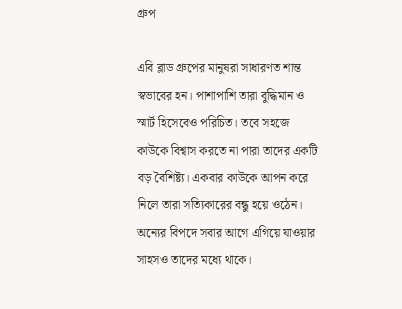গ্রুপ

এবি ব্লাড গ্রুপের মানুষরা সাধারণত শান্ত স্বভাবের হন। পাশাপাশি তারা বুদ্ধিমান ও স্মার্ট হিসেবেও পরিচিত। তবে সহজে কাউকে বিশ্বাস করতে না পারা তাদের একটি বড় বৈশিষ্ট্য। একবার কাউকে আপন করে নিলে তারা সত্যিকারের বন্ধু হয়ে ওঠেন। অন্যের বিপদে সবার আগে এগিয়ে যাওয়ার সাহসও তাদের মধ্যে থাকে।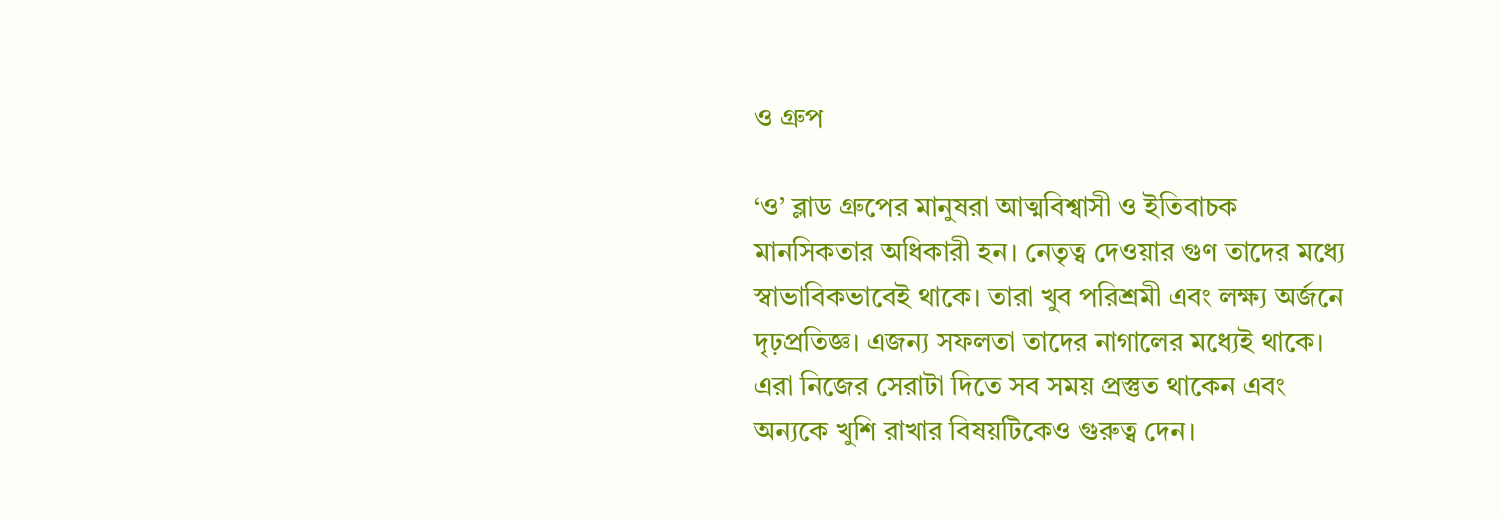ও গ্রুপ

‘ও’ ব্লাড গ্রুপের মানুষরা আত্মবিশ্বাসী ও ইতিবাচক মানসিকতার অধিকারী হন। নেতৃত্ব দেওয়ার গুণ তাদের মধ্যে স্বাভাবিকভাবেই থাকে। তারা খুব পরিশ্রমী এবং লক্ষ্য অর্জনে দৃঢ়প্রতিজ্ঞ। এজন্য সফলতা তাদের নাগালের মধ্যেই থাকে। এরা নিজের সেরাটা দিতে সব সময় প্রস্তুত থাকেন এবং অন্যকে খুশি রাখার বিষয়টিকেও গুরুত্ব দেন।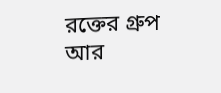রক্তের গ্রুপ আর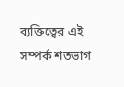ব্যক্তিত্বের এই সম্পর্ক শতভাগ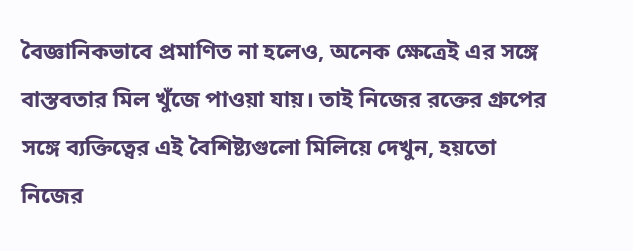বৈজ্ঞানিকভাবে প্রমাণিত না হলেও, অনেক ক্ষেত্রেই এর সঙ্গে বাস্তবতার মিল খুঁজে পাওয়া যায়। তাই নিজের রক্তের গ্রুপের সঙ্গে ব্যক্তিত্বের এই বৈশিষ্ট্যগুলো মিলিয়ে দেখুন, হয়তো নিজের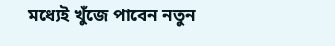মধ্যেই খুঁজে পাবেন নতুন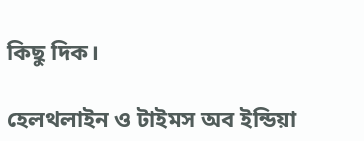কিছু দিক।

হেলথলাইন ও টাইমস অব ইন্ডিয়া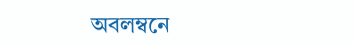অবলম্বনে